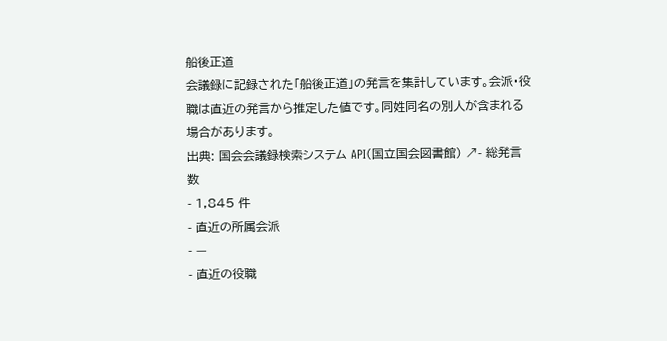船後正道
会議録に記録された「船後正道」の発言を集計しています。会派・役職は直近の発言から推定した値です。同姓同名の別人が含まれる場合があります。
出典: 国会会議録検索システム API(国立国会図書館) ↗- 総発言数
- 1,845 件
- 直近の所属会派
- —
- 直近の役職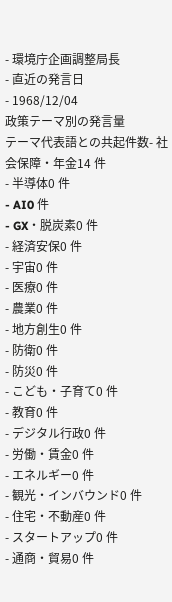- 環境庁企画調整局長
- 直近の発言日
- 1968/12/04
政策テーマ別の発言量
テーマ代表語との共起件数- 社会保障・年金14 件
- 半導体0 件
- AI0 件
- GX・脱炭素0 件
- 経済安保0 件
- 宇宙0 件
- 医療0 件
- 農業0 件
- 地方創生0 件
- 防衛0 件
- 防災0 件
- こども・子育て0 件
- 教育0 件
- デジタル行政0 件
- 労働・賃金0 件
- エネルギー0 件
- 観光・インバウンド0 件
- 住宅・不動産0 件
- スタートアップ0 件
- 通商・貿易0 件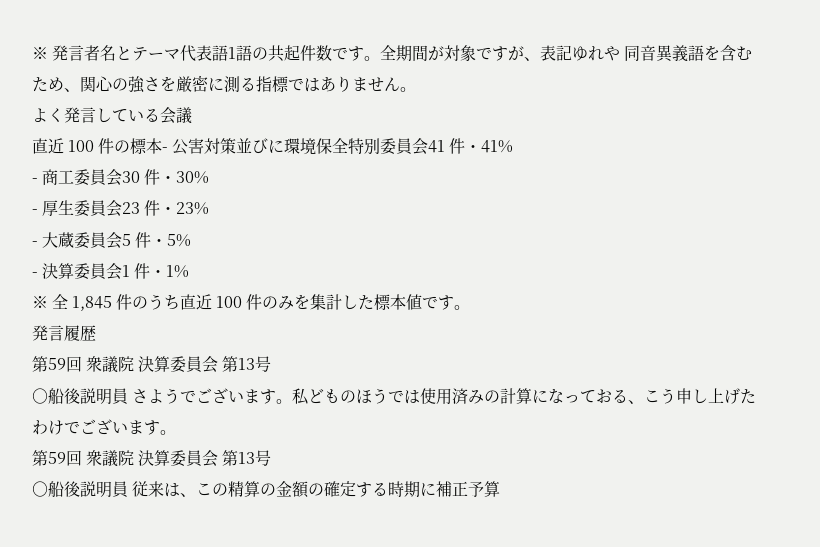※ 発言者名とテーマ代表語1語の共起件数です。全期間が対象ですが、表記ゆれや 同音異義語を含むため、関心の強さを厳密に測る指標ではありません。
よく発言している会議
直近 100 件の標本- 公害対策並びに環境保全特別委員会41 件・41%
- 商工委員会30 件・30%
- 厚生委員会23 件・23%
- 大蔵委員会5 件・5%
- 決算委員会1 件・1%
※ 全 1,845 件のうち直近 100 件のみを集計した標本値です。
発言履歴
第59回 衆議院 決算委員会 第13号
○船後説明員 さようでございます。私どものほうでは使用済みの計算になっておる、こう申し上げたわけでございます。
第59回 衆議院 決算委員会 第13号
○船後説明員 従来は、この精算の金額の確定する時期に補正予算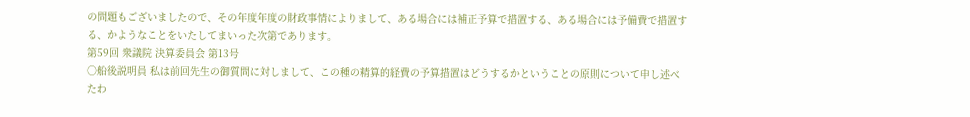の問題もございましたので、その年度年度の財政事情によりまして、ある場合には補正予算で措置する、ある場合には予備費で措置する、かようなことをいたしてまいった次第であります。
第59回 衆議院 決算委員会 第13号
○船後説明員 私は前回先生の御質問に対しまして、この種の精算的経費の予算措置はどうするかということの原則について申し述べたわ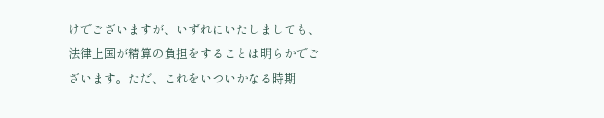けでございますが、いずれにいたしましても、法律上国が精算の負担をすることは明らかでございます。ただ、これをいついかなる時期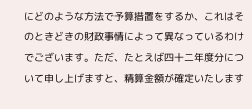にどのような方法で予算措置をするか、これはそのときどきの財政事情によって異なっているわけでございます。ただ、たとえば四十二年度分について申し上げますと、精算金額が確定いたします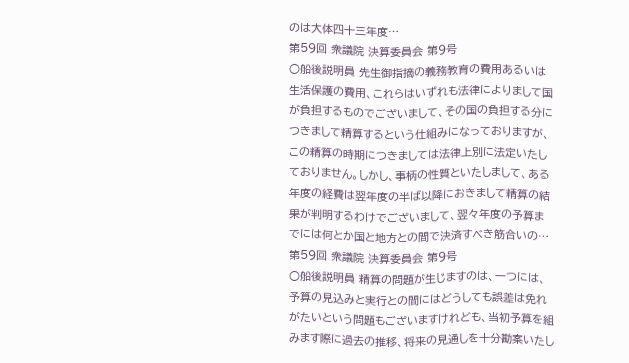のは大体四十三年度…
第59回 衆議院 決算委員会 第9号
○船後説明員 先生御指摘の義務教育の費用あるいは生活保護の費用、これらはいずれも法律によりまして国が負担するものでございまして、その国の負担する分につきまして精算するという仕組みになっておりますが、この精算の時期につきましては法律上別に法定いたしておりません。しかし、事柄の性質といたしまして、ある年度の経費は翌年度の半ば以降におきまして精算の結果が判明するわけでございまして、翌々年度の予算までには何とか国と地方との間で決済すべき筋合いの…
第59回 衆議院 決算委員会 第9号
○船後説明員 精算の問題が生じますのは、一つには、予算の見込みと実行との間にはどうしても誤差は免れがたいという問題もございますけれども、当初予算を組みます際に過去の推移、将来の見通しを十分勘案いたし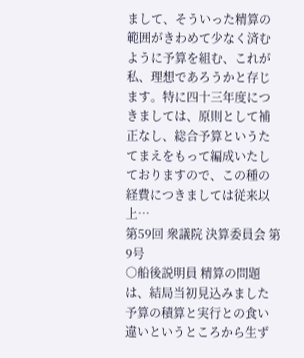まして、そういった精算の範囲がきわめて少なく済むように予算を組む、これが私、理想であろうかと存じます。特に四十三年度につきましては、原則として補正なし、総合予算というたてまえをもって編成いたしておりますので、この種の経費につきましては従来以上…
第59回 衆議院 決算委員会 第9号
○船後説明員 精算の問題は、結局当初見込みました予算の積算と実行との食い違いというところから生ず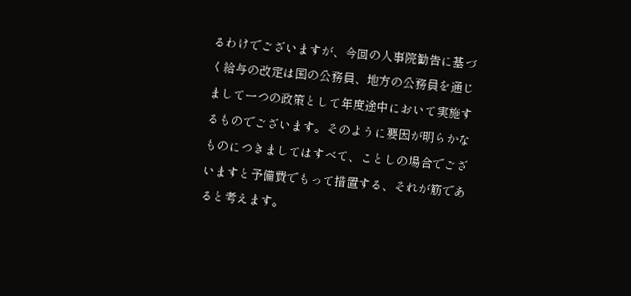るわけでございますが、今回の人事院勧告に基づく給与の改定は国の公務員、地方の公務員を通じまして一つの政策として年度途中において実施するものでございます。そのように要因が明らかなものにつきましてはすべて、ことしの場合でございますと予備費でもって措置する、それが筋であると考えます。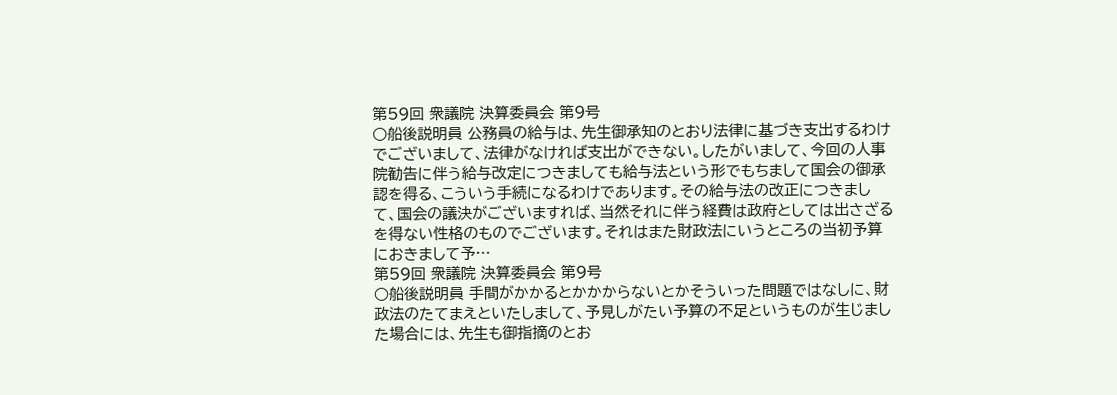第59回 衆議院 決算委員会 第9号
○船後説明員 公務員の給与は、先生御承知のとおり法律に基づき支出するわけでございまして、法律がなければ支出ができない。したがいまして、今回の人事院勧告に伴う給与改定につきましても給与法という形でもちまして国会の御承認を得る、こういう手続になるわけであります。その給与法の改正につきまして、国会の議決がございますれば、当然それに伴う経費は政府としては出さざるを得ない性格のものでございます。それはまた財政法にいうところの当初予算におきまして予…
第59回 衆議院 決算委員会 第9号
○船後説明員 手間がかかるとかかからないとかそういった問題ではなしに、財政法のたてまえといたしまして、予見しがたい予算の不足というものが生じました場合には、先生も御指摘のとお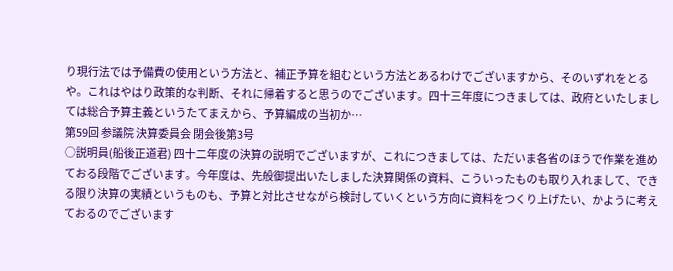り現行法では予備費の使用という方法と、補正予算を組むという方法とあるわけでございますから、そのいずれをとるや。これはやはり政策的な判断、それに帰着すると思うのでございます。四十三年度につきましては、政府といたしましては総合予算主義というたてまえから、予算編成の当初か…
第59回 参議院 決算委員会 閉会後第3号
○説明員(船後正道君) 四十二年度の決算の説明でございますが、これにつきましては、ただいま各省のほうで作業を進めておる段階でございます。今年度は、先般御提出いたしました決算関係の資料、こういったものも取り入れまして、できる限り決算の実績というものも、予算と対比させながら検討していくという方向に資料をつくり上げたい、かように考えておるのでございます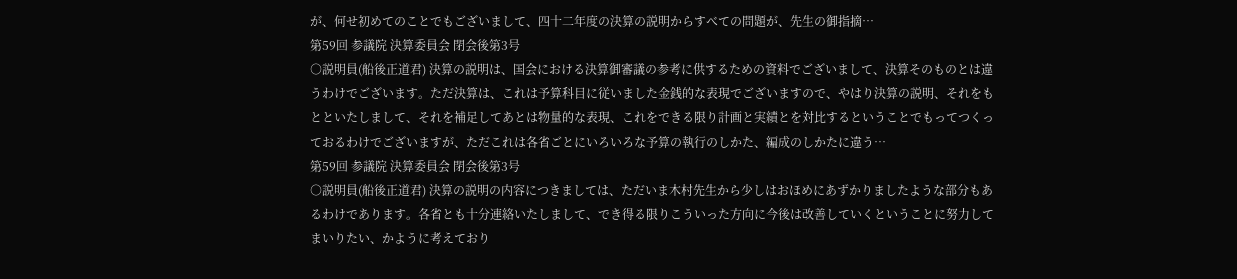が、何せ初めてのことでもございまして、四十二年度の決算の説明からすべての問題が、先生の御指摘…
第59回 参議院 決算委員会 閉会後第3号
○説明員(船後正道君) 決算の説明は、国会における決算御審議の参考に供するための資料でございまして、決算そのものとは違うわけでございます。ただ決算は、これは予算科目に従いました金銭的な表現でございますので、やはり決算の説明、それをもとといたしまして、それを補足してあとは物量的な表現、これをできる限り計画と実績とを対比するということでもってつくっておるわけでございますが、ただこれは各省ごとにいろいろな予算の執行のしかた、編成のしかたに違う…
第59回 参議院 決算委員会 閉会後第3号
○説明員(船後正道君) 決算の説明の内容につきましては、ただいま木村先生から少しはおほめにあずかりましたような部分もあるわけであります。各省とも十分連絡いたしまして、でき得る限りこういった方向に今後は改善していくということに努力してまいりたい、かように考えており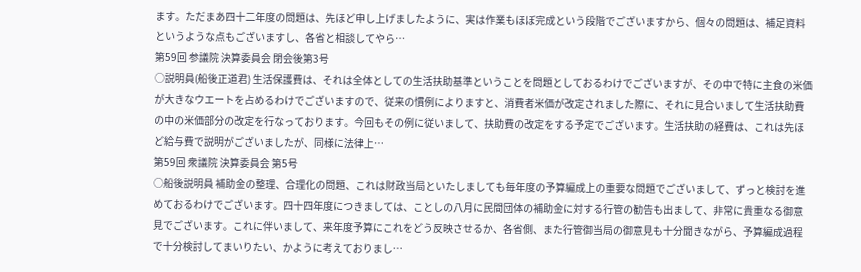ます。ただまあ四十二年度の問題は、先ほど申し上げましたように、実は作業もほぼ完成という段階でございますから、個々の問題は、補足資料というような点もございますし、各省と相談してやら…
第59回 参議院 決算委員会 閉会後第3号
○説明員(船後正道君) 生活保護費は、それは全体としての生活扶助基準ということを問題としておるわけでございますが、その中で特に主食の米価が大きなウエートを占めるわけでございますので、従来の慣例によりますと、消費者米価が改定されました際に、それに見合いまして生活扶助費の中の米価部分の改定を行なっております。今回もその例に従いまして、扶助費の改定をする予定でございます。生活扶助の経費は、これは先ほど給与費で説明がございましたが、同様に法律上…
第59回 衆議院 決算委員会 第5号
○船後説明員 補助金の整理、合理化の問題、これは財政当局といたしましても毎年度の予算編成上の重要な問題でございまして、ずっと検討を進めておるわけでございます。四十四年度につきましては、ことしの八月に民間団体の補助金に対する行管の勧告も出まして、非常に貴重なる御意見でございます。これに伴いまして、来年度予算にこれをどう反映させるか、各省側、また行管御当局の御意見も十分聞きながら、予算編成過程で十分検討してまいりたい、かように考えておりまし…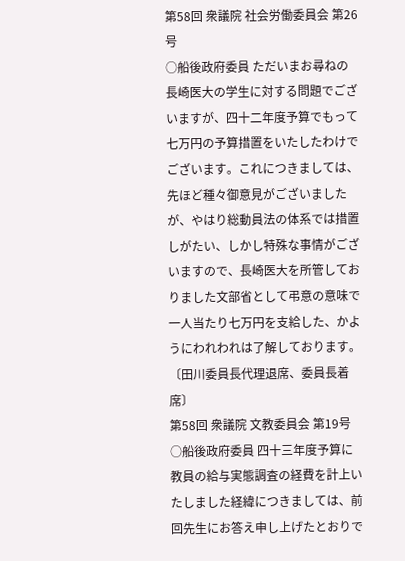第58回 衆議院 社会労働委員会 第26号
○船後政府委員 ただいまお尋ねの長崎医大の学生に対する問題でございますが、四十二年度予算でもって七万円の予算措置をいたしたわけでございます。これにつきましては、先ほど種々御意見がございましたが、やはり総動員法の体系では措置しがたい、しかし特殊な事情がございますので、長崎医大を所管しておりました文部省として弔意の意味で一人当たり七万円を支給した、かようにわれわれは了解しております。 〔田川委員長代理退席、委員長着席〕
第58回 衆議院 文教委員会 第19号
○船後政府委員 四十三年度予算に教員の給与実態調査の経費を計上いたしました経緯につきましては、前回先生にお答え申し上げたとおりで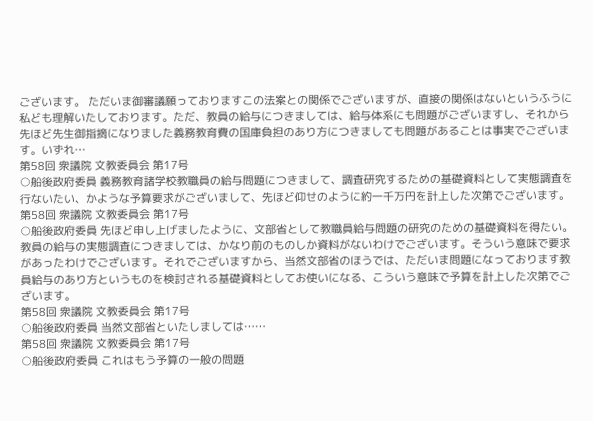ございます。 ただいま御審議願っておりますこの法案との関係でございますが、直接の関係はないというふうに私ども理解いたしております。ただ、教員の給与につきましては、給与体系にも問題がございますし、それから先ほど先生御指摘になりました義務教育費の国庫負担のあり方につきましても問題があることは事実でございます。いずれ…
第58回 衆議院 文教委員会 第17号
○船後政府委員 義務教育諸学校教職員の給与問題につきまして、調査研究するための基礎資料として実態調査を行ないたい、かような予算要求がございまして、先ほど仰せのように約一千万円を計上した次第でございます。
第58回 衆議院 文教委員会 第17号
○船後政府委員 先ほど申し上げましたように、文部省として教職員給与問題の研究のための基礎資料を得たい。教員の給与の実態調査につきましては、かなり前のものしか資料がないわけでございます。そういう意味で要求があったわけでございます。それでございますから、当然文部省のほうでは、ただいま問題になっております教員給与のあり方というものを検討される基礎資料としてお使いになる、こういう意味で予算を計上した次第でございます。
第58回 衆議院 文教委員会 第17号
○船後政府委員 当然文部省といたしましては……
第58回 衆議院 文教委員会 第17号
○船後政府委員 これはもう予算の一般の問題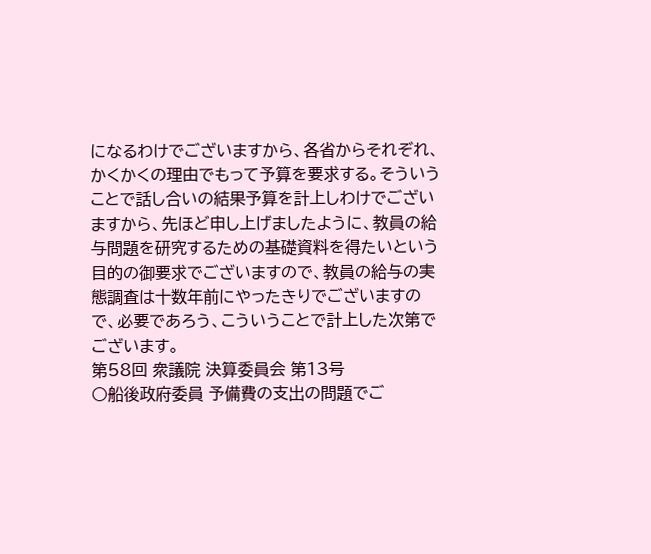になるわけでございますから、各省からそれぞれ、かくかくの理由でもって予算を要求する。そういうことで話し合いの結果予算を計上しわけでございますから、先ほど申し上げましたように、教員の給与問題を研究するための基礎資料を得たいという目的の御要求でございますので、教員の給与の実態調査は十数年前にやったきりでございますので、必要であろう、こういうことで計上した次第でございます。
第58回 衆議院 決算委員会 第13号
○船後政府委員 予備費の支出の問題でご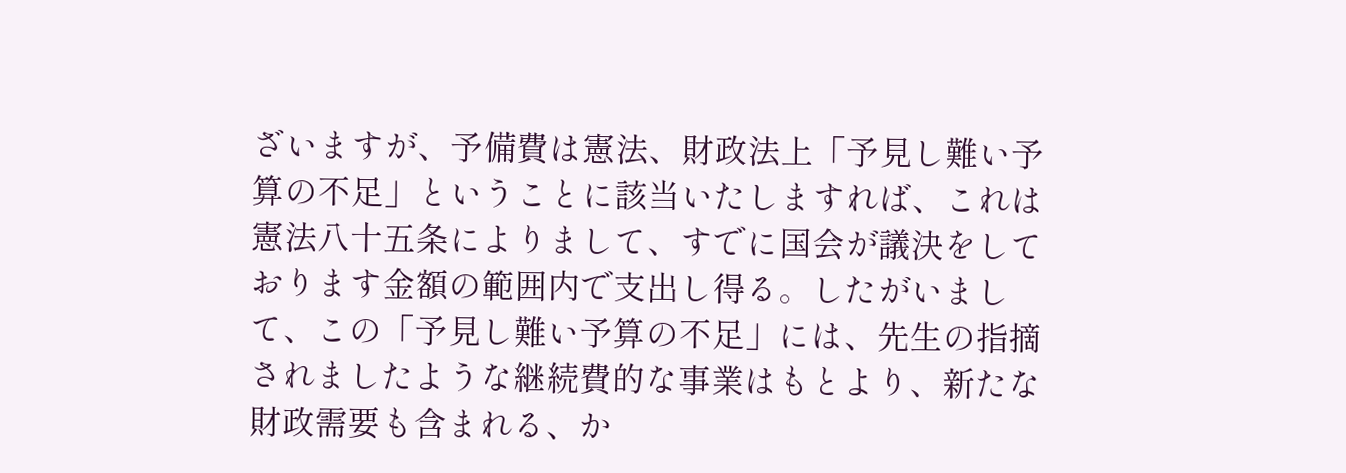ざいますが、予備費は憲法、財政法上「予見し難い予算の不足」ということに該当いたしますれば、これは憲法八十五条によりまして、すでに国会が議決をしております金額の範囲内で支出し得る。したがいまして、この「予見し難い予算の不足」には、先生の指摘されましたような継続費的な事業はもとより、新たな財政需要も含まれる、か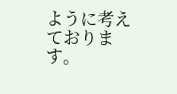ように考えております。